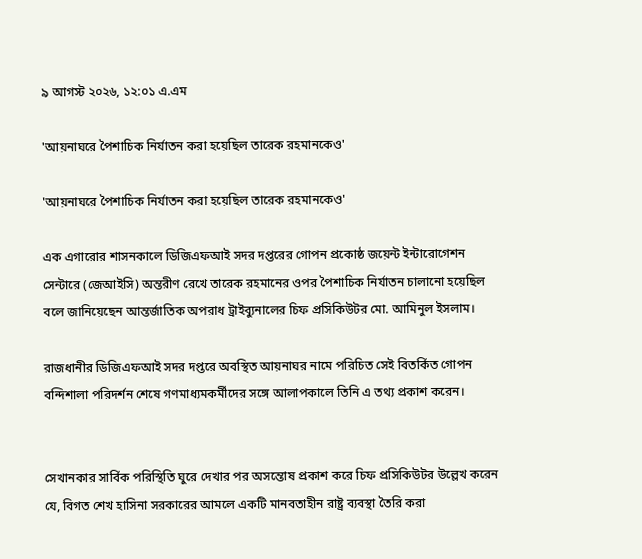৯ আগস্ট ২০২৬, ১২:০১ এ.এম

'আয়নাঘরে পৈশাচিক নির্যাতন করা হয়েছিল তারেক রহমানকেও'

'আয়নাঘরে পৈশাচিক নির্যাতন করা হয়েছিল তারেক রহমানকেও'

এক এগারোর শাসনকালে ডিজিএফআই সদর দপ্তরের গোপন প্রকোষ্ঠ জয়েন্ট ইন্টারোগেশন সেন্টারে (জেআইসি) অন্তরীণ রেখে তারেক রহমানের ওপর পৈশাচিক নির্যাতন চালানো হয়েছিল বলে জানিয়েছেন আন্তর্জাতিক অপরাধ ট্রাইব্যুনালের চিফ প্রসিকিউটর মো. আমিনুল ইসলাম।

রাজধানীর ডিজিএফআই সদর দপ্তরে অবস্থিত আয়নাঘর নামে পরিচিত সেই বিতর্কিত গোপন বন্দিশালা পরিদর্শন শেষে গণমাধ্যমকর্মীদের সঙ্গে আলাপকালে তিনি এ তথ্য প্রকাশ করেন।


সেখানকার সার্বিক পরিস্থিতি ঘুরে দেখার পর অসন্তোষ প্রকাশ করে চিফ প্রসিকিউটর উল্লেখ করেন যে, বিগত শেখ হাসিনা সরকারের আমলে একটি মানবতাহীন রাষ্ট্র ব্যবস্থা তৈরি করা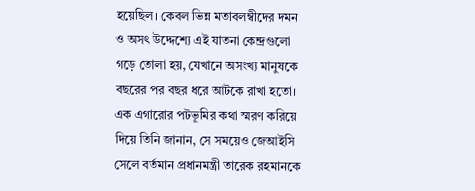হয়েছিল। কেবল ভিন্ন মতাবলম্বীদের দমন ও অসৎ উদ্দেশ্যে এই যাতনা কেন্দ্রগুলো গড়ে তোলা হয়, যেখানে অসংখ্য মানুষকে বছরের পর বছর ধরে আটকে রাখা হতো। এক এগারোর পটভূমির কথা স্মরণ করিয়ে দিয়ে তিনি জানান, সে সময়েও জেআইসি সেলে বর্তমান প্রধানমন্ত্রী তারেক রহমানকে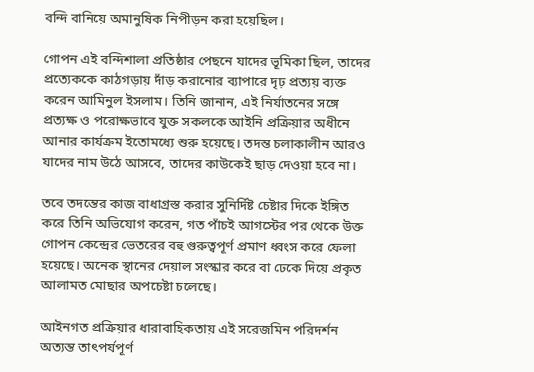বন্দি বানিয়ে অমানুষিক নিপীড়ন করা হয়েছিল।

গোপন এই বন্দিশালা প্রতিষ্ঠার পেছনে যাদের ভূমিকা ছিল, তাদের প্রত্যেককে কাঠগড়ায় দাঁড় করানোর ব্যাপারে দৃঢ় প্রত্যয় ব্যক্ত করেন আমিনুল ইসলাম। তিনি জানান, এই নির্যাতনের সঙ্গে প্রত্যক্ষ ও পরোক্ষভাবে যুক্ত সকলকে আইনি প্রক্রিয়ার অধীনে আনার কার্যক্রম ইতোমধ্যে শুরু হয়েছে। তদন্ত চলাকালীন আরও যাদের নাম উঠে আসবে, তাদের কাউকেই ছাড় দেওয়া হবে না।

তবে তদন্তের কাজ বাধাগ্রস্ত করার সুনির্দিষ্ট চেষ্টার দিকে ইঙ্গিত করে তিনি অভিযোগ করেন, গত পাঁচই আগস্টের পর থেকে উক্ত গোপন কেন্দ্রের ভেতরের বহু গুরুত্বপূর্ণ প্রমাণ ধ্বংস করে ফেলা হয়েছে। অনেক স্থানের দেয়াল সংস্কার করে বা ঢেকে দিয়ে প্রকৃত আলামত মোছার অপচেষ্টা চলেছে।

আইনগত প্রক্রিয়ার ধারাবাহিকতায় এই সরেজমিন পরিদর্শন অত্যন্ত তাৎপর্যপূর্ণ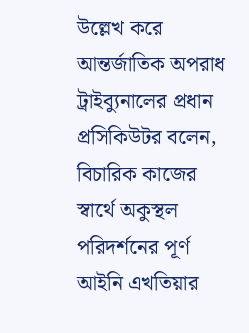উল্লেখ করে আন্তর্জাতিক অপরাধ ট্রাইব্যুনালের প্রধান প্রসিকিউটর বলেন, বিচারিক কাজের স্বার্থে অকুস্থল পরিদর্শনের পূর্ণ আইনি এখতিয়ার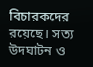বিচারকদের রয়েছে। সত্য উদঘাটন ও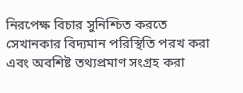নিরপেক্ষ বিচার সুনিশ্চিত করতে সেখানকার বিদ্যমান পরিস্থিতি পরখ করা এবং অবশিষ্ট তথ্যপ্রমাণ সংগ্রহ করা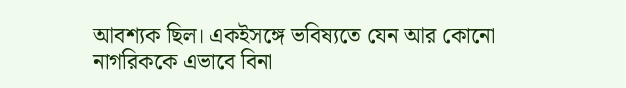আবশ্যক ছিল। একইসঙ্গে ভবিষ্যতে যেন আর কোনো নাগরিককে এভাবে বিনা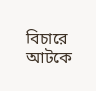বিচারে আটকে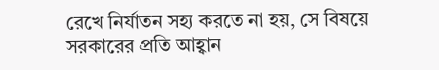রেখে নির্যাতন সহ্য করতে না হয়, সে বিষয়ে সরকারের প্রতি আহ্বান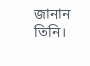জানান তিনি।